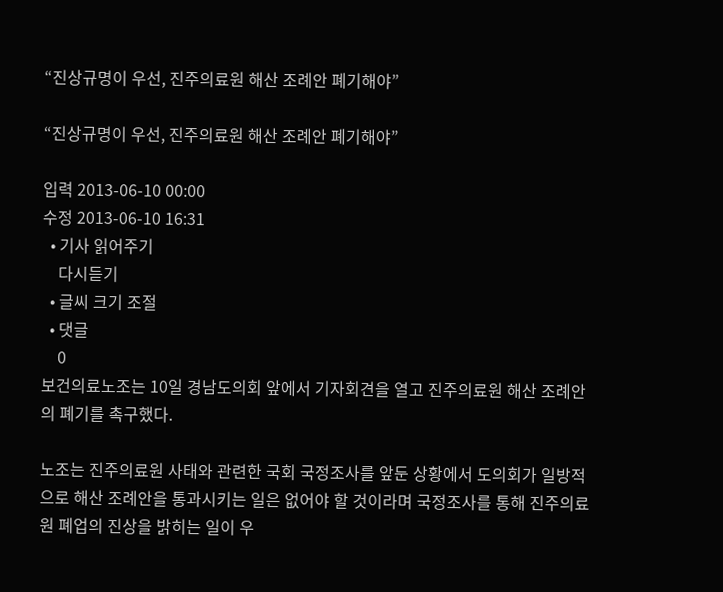“진상규명이 우선, 진주의료원 해산 조례안 폐기해야”

“진상규명이 우선, 진주의료원 해산 조례안 폐기해야”

입력 2013-06-10 00:00
수정 2013-06-10 16:31
  • 기사 읽어주기
    다시듣기
  • 글씨 크기 조절
  • 댓글
    0
보건의료노조는 10일 경남도의회 앞에서 기자회견을 열고 진주의료원 해산 조례안의 폐기를 촉구했다.

노조는 진주의료원 사태와 관련한 국회 국정조사를 앞둔 상황에서 도의회가 일방적으로 해산 조례안을 통과시키는 일은 없어야 할 것이라며 국정조사를 통해 진주의료원 폐업의 진상을 밝히는 일이 우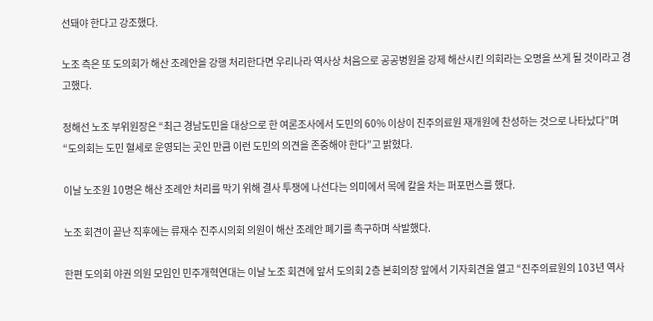선돼야 한다고 강조했다.

노조 측은 또 도의회가 해산 조례안을 강행 처리한다면 우리나라 역사상 처음으로 공공병원을 강제 해산시킨 의회라는 오명을 쓰게 될 것이라고 경고했다.

정해선 노조 부위원장은 “최근 경남도민을 대상으로 한 여론조사에서 도민의 60% 이상이 진주의료원 재개원에 찬성하는 것으로 나타났다”며 “도의회는 도민 혈세로 운영되는 곳인 만큼 이런 도민의 의견을 존중해야 한다”고 밝혔다.

이날 노조원 10명은 해산 조례안 처리를 막기 위해 결사 투쟁에 나선다는 의미에서 목에 칼을 차는 퍼포먼스를 했다.

노조 회견이 끝난 직후에는 류재수 진주시의회 의원이 해산 조례안 폐기를 촉구하며 삭발했다.

한편 도의회 야권 의원 모임인 민주개혁연대는 이날 노조 회견에 앞서 도의회 2층 본회의장 앞에서 기자회견을 열고 “진주의료원의 103년 역사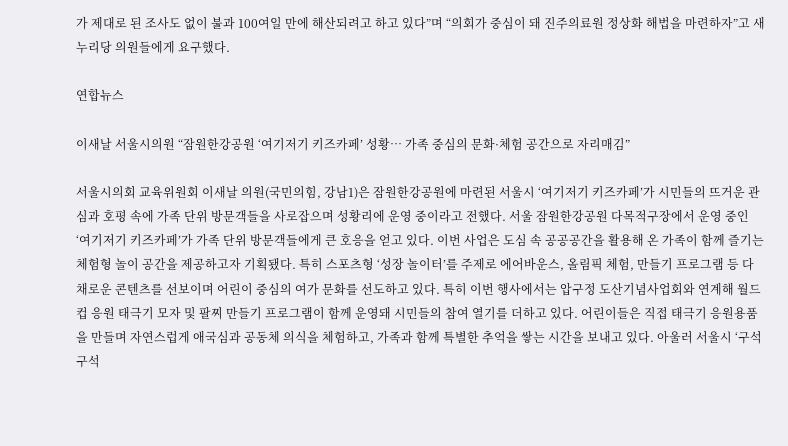가 제대로 된 조사도 없이 불과 100여일 만에 해산되려고 하고 있다”며 “의회가 중심이 돼 진주의료원 정상화 해법을 마련하자”고 새누리당 의원들에게 요구했다.

연합뉴스

이새날 서울시의원 “잠원한강공원 ‘여기저기 키즈카페’ 성황… 가족 중심의 문화·체험 공간으로 자리매김”

서울시의회 교육위원회 이새날 의원(국민의힘, 강남1)은 잠원한강공원에 마련된 서울시 ‘여기저기 키즈카페’가 시민들의 뜨거운 관심과 호평 속에 가족 단위 방문객들을 사로잡으며 성황리에 운영 중이라고 전했다. 서울 잠원한강공원 다목적구장에서 운영 중인 ‘여기저기 키즈카페’가 가족 단위 방문객들에게 큰 호응을 얻고 있다. 이번 사업은 도심 속 공공공간을 활용해 온 가족이 함께 즐기는 체험형 놀이 공간을 제공하고자 기획됐다. 특히 스포츠형 ‘성장 놀이터’를 주제로 에어바운스, 올림픽 체험, 만들기 프로그램 등 다채로운 콘텐츠를 선보이며 어린이 중심의 여가 문화를 선도하고 있다. 특히 이번 행사에서는 압구정 도산기념사업회와 연계해 월드컵 응원 태극기 모자 및 팔찌 만들기 프로그램이 함께 운영돼 시민들의 참여 열기를 더하고 있다. 어린이들은 직접 태극기 응원용품을 만들며 자연스럽게 애국심과 공동체 의식을 체험하고, 가족과 함께 특별한 추억을 쌓는 시간을 보내고 있다. 아울러 서울시 ‘구석구석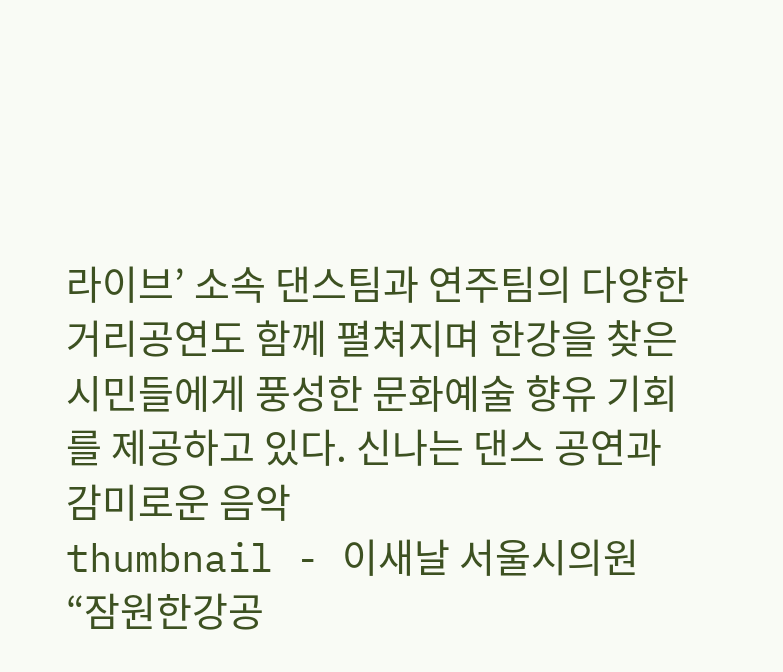라이브’ 소속 댄스팀과 연주팀의 다양한 거리공연도 함께 펼쳐지며 한강을 찾은 시민들에게 풍성한 문화예술 향유 기회를 제공하고 있다. 신나는 댄스 공연과 감미로운 음악
thumbnail - 이새날 서울시의원 “잠원한강공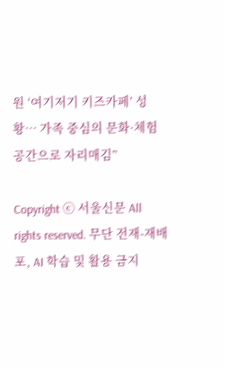원 ‘여기저기 키즈카페’ 성황… 가족 중심의 문화·체험 공간으로 자리매김”

Copyright ⓒ 서울신문 All rights reserved. 무단 전재-재배포, AI 학습 및 활용 금지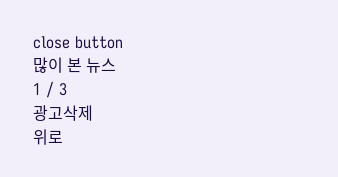close button
많이 본 뉴스
1 / 3
광고삭제
위로